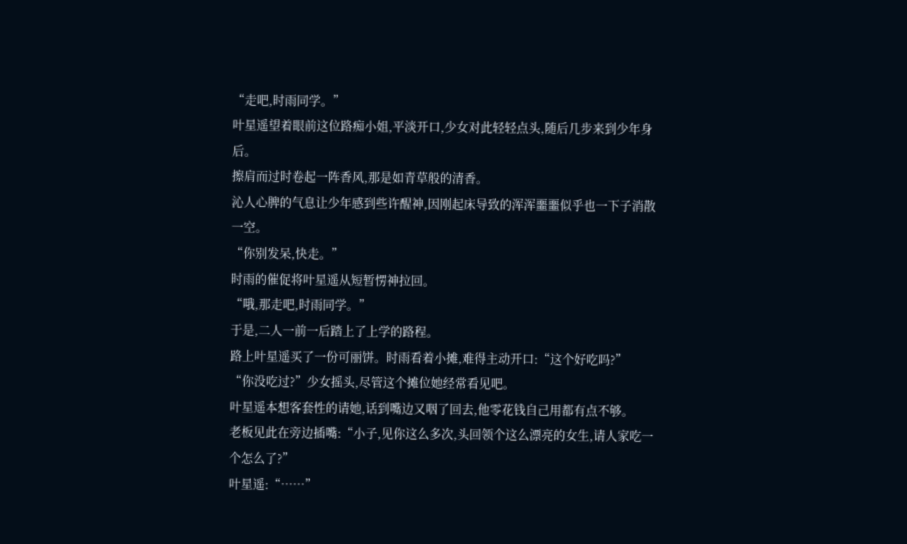“走吧,时雨同学。”
叶星遥望着眼前这位路痴小姐,平淡开口,少女对此轻轻点头,随后几步来到少年身后。
擦肩而过时卷起一阵香风,那是如青草般的清香。
沁人心脾的气息让少年感到些许醒神,因刚起床导致的浑浑噩噩似乎也一下子消散一空。
“你别发呆,快走。”
时雨的催促将叶星遥从短暂愣神拉回。
“哦,那走吧,时雨同学。”
于是,二人一前一后踏上了上学的路程。
路上叶星遥买了一份可丽饼。时雨看着小摊,难得主动开口:“这个好吃吗?”
“你没吃过?”少女摇头,尽管这个摊位她经常看见吧。
叶星遥本想客套性的请她,话到嘴边又咽了回去,他零花钱自己用都有点不够。
老板见此在旁边插嘴:“小子,见你这么多次,头回领个这么漂亮的女生,请人家吃一个怎么了?”
叶星遥:“……”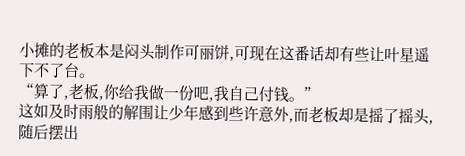小摊的老板本是闷头制作可丽饼,可现在这番话却有些让叶星遥下不了台。
“算了,老板,你给我做一份吧,我自己付钱。”
这如及时雨般的解围让少年感到些许意外,而老板却是摇了摇头,随后摆出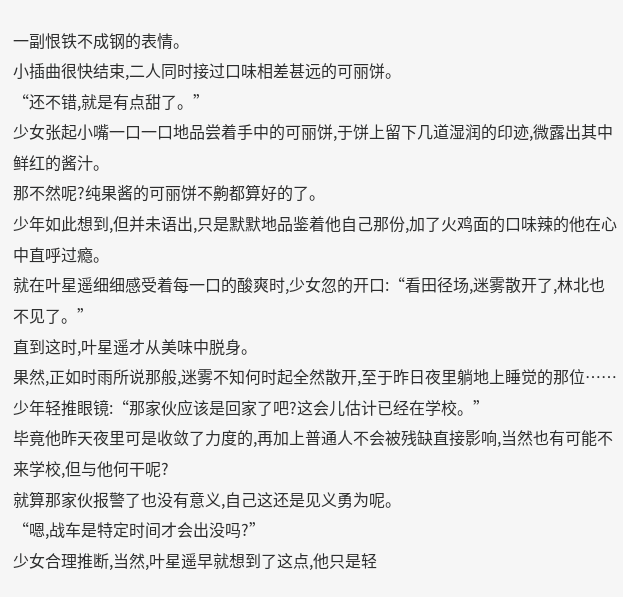一副恨铁不成钢的表情。
小插曲很快结束,二人同时接过口味相差甚远的可丽饼。
“还不错,就是有点甜了。”
少女张起小嘴一口一口地品尝着手中的可丽饼,于饼上留下几道湿润的印迹,微露出其中鲜红的酱汁。
那不然呢?纯果酱的可丽饼不齁都算好的了。
少年如此想到,但并未语出,只是默默地品鉴着他自己那份,加了火鸡面的口味辣的他在心中直呼过瘾。
就在叶星遥细细感受着每一口的酸爽时,少女忽的开口:“看田径场,迷雾散开了,林北也不见了。”
直到这时,叶星遥才从美味中脱身。
果然,正如时雨所说那般,迷雾不知何时起全然散开,至于昨日夜里躺地上睡觉的那位……
少年轻推眼镜:“那家伙应该是回家了吧?这会儿估计已经在学校。”
毕竟他昨天夜里可是收敛了力度的,再加上普通人不会被残缺直接影响,当然也有可能不来学校,但与他何干呢?
就算那家伙报警了也没有意义,自己这还是见义勇为呢。
“嗯,战车是特定时间才会出没吗?”
少女合理推断,当然,叶星遥早就想到了这点,他只是轻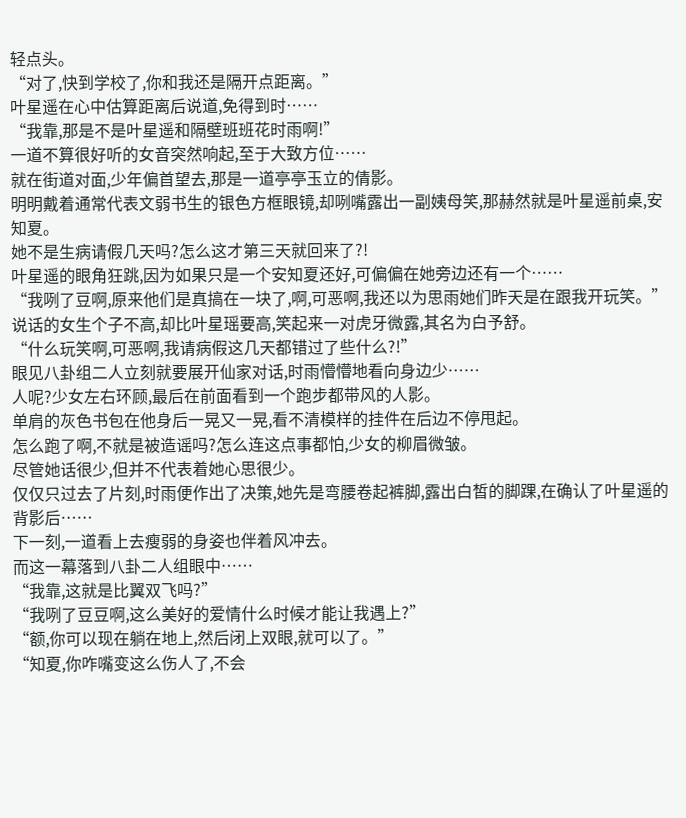轻点头。
“对了,快到学校了,你和我还是隔开点距离。”
叶星遥在心中估算距离后说道,免得到时……
“我靠,那是不是叶星遥和隔壁班班花时雨啊!”
一道不算很好听的女音突然响起,至于大致方位……
就在街道对面,少年偏首望去,那是一道亭亭玉立的倩影。
明明戴着通常代表文弱书生的银色方框眼镜,却咧嘴露出一副姨母笑,那赫然就是叶星遥前桌,安知夏。
她不是生病请假几天吗?怎么这才第三天就回来了?!
叶星遥的眼角狂跳,因为如果只是一个安知夏还好,可偏偏在她旁边还有一个……
“我咧了豆啊,原来他们是真搞在一块了,啊,可恶啊,我还以为思雨她们昨天是在跟我开玩笑。”
说话的女生个子不高,却比叶星瑶要高,笑起来一对虎牙微露,其名为白予舒。
“什么玩笑啊,可恶啊,我请病假这几天都错过了些什么?!”
眼见八卦组二人立刻就要展开仙家对话,时雨懵懵地看向身边少……
人呢?少女左右环顾,最后在前面看到一个跑步都带风的人影。
单肩的灰色书包在他身后一晃又一晃,看不清模样的挂件在后边不停甩起。
怎么跑了啊,不就是被造谣吗?怎么连这点事都怕,少女的柳眉微皱。
尽管她话很少,但并不代表着她心思很少。
仅仅只过去了片刻,时雨便作出了决策,她先是弯腰卷起裤脚,露出白皙的脚踝,在确认了叶星遥的背影后……
下一刻,一道看上去瘦弱的身姿也伴着风冲去。
而这一幕落到八卦二人组眼中……
“我靠,这就是比翼双飞吗?”
“我咧了豆豆啊,这么美好的爱情什么时候才能让我遇上?”
“额,你可以现在躺在地上,然后闭上双眼,就可以了。”
“知夏,你咋嘴变这么伤人了,不会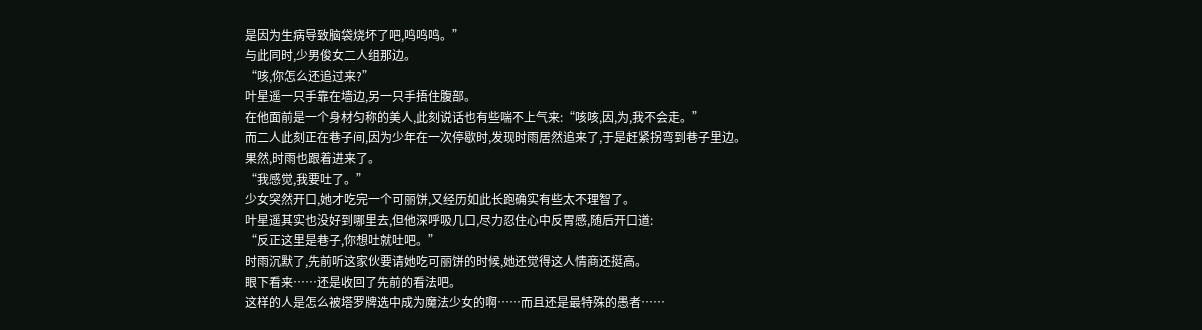是因为生病导致脑袋烧坏了吧,鸣鸣鸣。”
与此同时,少男俊女二人组那边。
“咳,你怎么还追过来?”
叶星遥一只手靠在墙边,另一只手捂住腹部。
在他面前是一个身材匀称的美人,此刻说话也有些喘不上气来:“咳咳,因,为,我不会走。”
而二人此刻正在巷子间,因为少年在一次停歇时,发现时雨居然追来了,于是赶紧拐弯到巷子里边。
果然,时雨也跟着进来了。
“我感觉,我要吐了。”
少女突然开口,她才吃完一个可丽饼,又经历如此长跑确实有些太不理智了。
叶星遥其实也没好到哪里去,但他深呼吸几口,尽力忍住心中反胃感,随后开口道:
“反正这里是巷子,你想吐就吐吧。”
时雨沉默了,先前听这家伙要请她吃可丽饼的时候,她还觉得这人情商还挺高。
眼下看来……还是收回了先前的看法吧。
这样的人是怎么被塔罗牌选中成为魔法少女的啊……而且还是最特殊的愚者……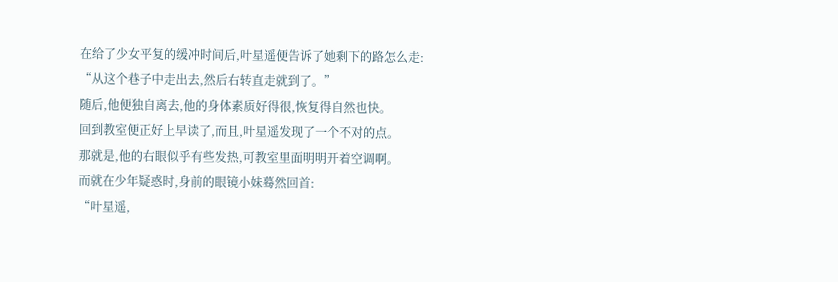在给了少女平复的缓冲时间后,叶星遥便告诉了她剩下的路怎么走:
“从这个巷子中走出去,然后右转直走就到了。”
随后,他便独自离去,他的身体素质好得很,恢复得自然也快。
回到教室便正好上早读了,而且,叶星遥发现了一个不对的点。
那就是,他的右眼似乎有些发热,可教室里面明明开着空调啊。
而就在少年疑惑时,身前的眼镜小妹蓦然回首:
“叶星遥,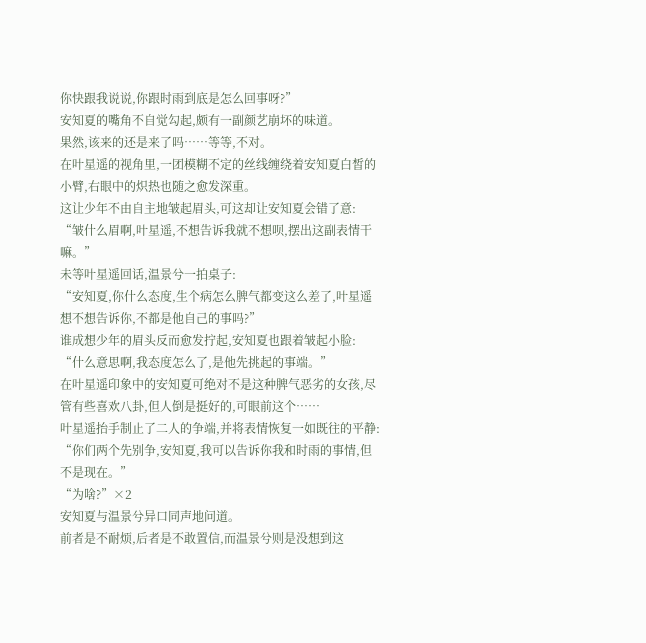你快跟我说说,你跟时雨到底是怎么回事呀?”
安知夏的嘴角不自觉勾起,颇有一副颜艺崩坏的味道。
果然,该来的还是来了吗……等等,不对。
在叶星遥的视角里,一团模糊不定的丝线缠绕着安知夏白皙的小臂,右眼中的炽热也随之愈发深重。
这让少年不由自主地皱起眉头,可这却让安知夏会错了意:
“皱什么眉啊,叶星遥,不想告诉我就不想呗,摆出这副表情干嘛。”
未等叶星遥回话,温景兮一拍桌子:
“安知夏,你什么态度,生个病怎么脾气都变这么差了,叶星遥想不想告诉你,不都是他自己的事吗?”
谁成想少年的眉头反而愈发拧起,安知夏也跟着皱起小脸:
“什么意思啊,我态度怎么了,是他先挑起的事端。”
在叶星遥印象中的安知夏可绝对不是这种脾气恶劣的女孩,尽管有些喜欢八卦,但人倒是挺好的,可眼前这个……
叶星遥抬手制止了二人的争端,并将表情恢复一如既往的平静:
“你们两个先别争,安知夏,我可以告诉你我和时雨的事情,但不是现在。”
“为啥?”×2
安知夏与温景兮异口同声地问道。
前者是不耐烦,后者是不敢置信,而温景兮则是没想到这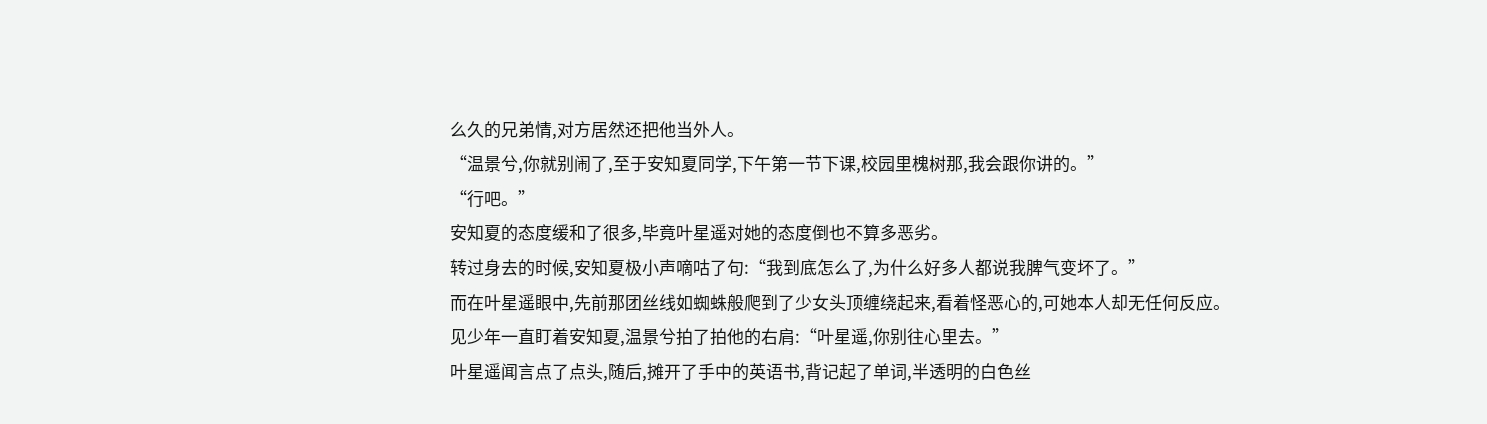么久的兄弟情,对方居然还把他当外人。
“温景兮,你就别闹了,至于安知夏同学,下午第一节下课,校园里槐树那,我会跟你讲的。”
“行吧。”
安知夏的态度缓和了很多,毕竟叶星遥对她的态度倒也不算多恶劣。
转过身去的时候,安知夏极小声嘀咕了句:“我到底怎么了,为什么好多人都说我脾气变坏了。”
而在叶星遥眼中,先前那团丝线如蜘蛛般爬到了少女头顶缠绕起来,看着怪恶心的,可她本人却无任何反应。
见少年一直盯着安知夏,温景兮拍了拍他的右肩:“叶星遥,你别往心里去。”
叶星遥闻言点了点头,随后,摊开了手中的英语书,背记起了单词,半透明的白色丝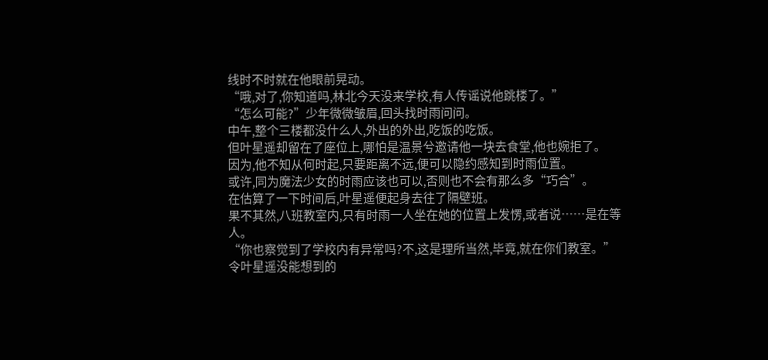线时不时就在他眼前晃动。
“哦,对了,你知道吗,林北今天没来学校,有人传谣说他跳楼了。”
“怎么可能?”少年微微皱眉,回头找时雨问问。
中午,整个三楼都没什么人,外出的外出,吃饭的吃饭。
但叶星遥却留在了座位上,哪怕是温景兮邀请他一块去食堂,他也婉拒了。
因为,他不知从何时起,只要距离不远,便可以隐约感知到时雨位置。
或许,同为魔法少女的时雨应该也可以,否则也不会有那么多“巧合”。
在估算了一下时间后,叶星遥便起身去往了隔壁班。
果不其然,八班教室内,只有时雨一人坐在她的位置上发愣,或者说……是在等人。
“你也察觉到了学校内有异常吗?不,这是理所当然,毕竟,就在你们教室。”
令叶星遥没能想到的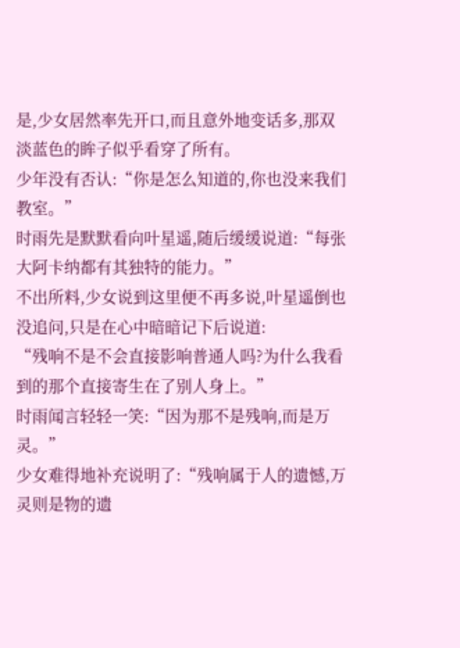是,少女居然率先开口,而且意外地变话多,那双淡蓝色的眸子似乎看穿了所有。
少年没有否认:“你是怎么知道的,你也没来我们教室。”
时雨先是默默看向叶星遥,随后缓缓说道:“每张大阿卡纳都有其独特的能力。”
不出所料,少女说到这里便不再多说,叶星遥倒也没追问,只是在心中暗暗记下后说道:
“残响不是不会直接影响普通人吗?为什么我看到的那个直接寄生在了别人身上。”
时雨闻言轻轻一笑:“因为那不是残响,而是万灵。”
少女难得地补充说明了:“残响属于人的遗憾,万灵则是物的遗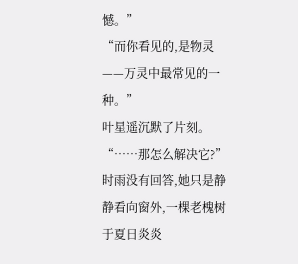憾。”
“而你看见的,是物灵——万灵中最常见的一种。”
叶星遥沉默了片刻。
“……那怎么解决它?”
时雨没有回答,她只是静静看向窗外,一棵老槐树于夏日炎炎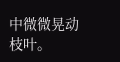中微微晃动枝叶。